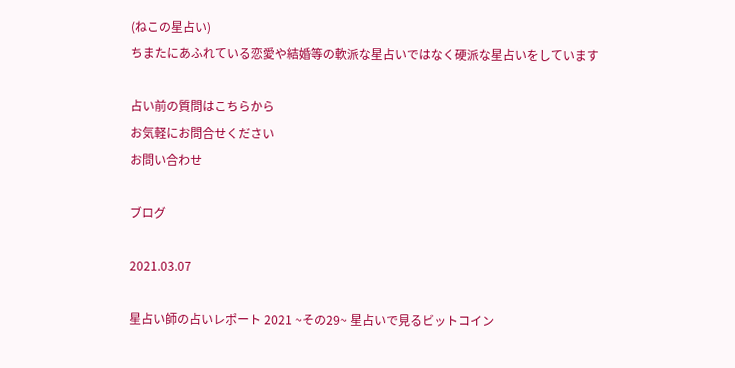(ねこの星占い)
ちまたにあふれている恋愛や結婚等の軟派な星占いではなく硬派な星占いをしています

占い前の質問はこちらから
お気軽にお問合せください
お問い合わせ

ブログ

2021.03.07

星占い師の占いレポート 2021 ~その29~ 星占いで見るビットコイン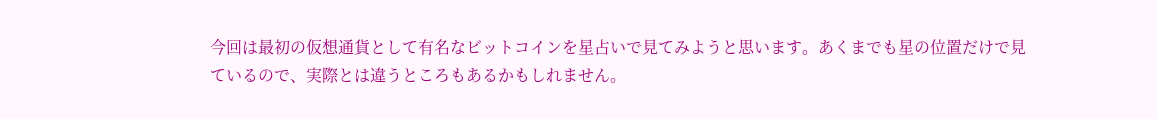今回は最初の仮想通貨として有名なビットコインを星占いで見てみようと思います。あくまでも星の位置だけで見ているので、実際とは違うところもあるかもしれません。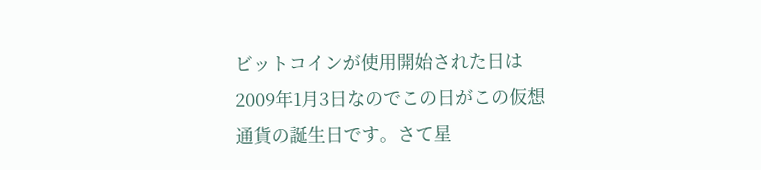ビットコインが使用開始された日は2009年1月3日なのでこの日がこの仮想通貨の誕生日です。さて星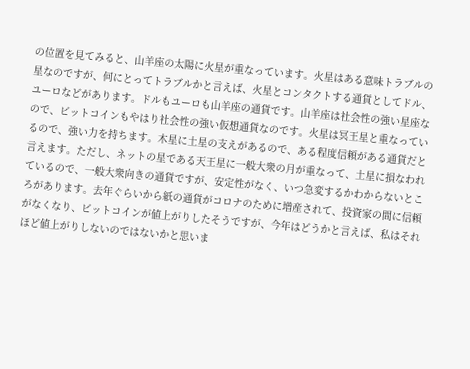の位置を見てみると、山羊座の太陽に火星が重なっています。火星はある意味トラブルの星なのですが、何にとってトラブルかと言えば、火星とコンタクトする通貨としてドル、ユーロなどがあります。ドルもユーロも山羊座の通貨です。山羊座は社会性の強い星座なので、ビットコインもやはり社会性の強い仮想通貨なのです。火星は冥王星と重なっているので、強い力を持ちます。木星に土星の支えがあるので、ある程度信頼がある通貨だと言えます。ただし、ネットの星である天王星に一般大衆の月が重なって、土星に損なわれているので、一般大衆向きの通貨ですが、安定性がなく、いつ急変するかわからないところがあります。去年ぐらいから紙の通貨がコロナのために増産されて、投資家の間に信頼がなくなり、ビットコインが値上がりしたそうですが、今年はどうかと言えば、私はそれほど値上がりしないのではないかと思いま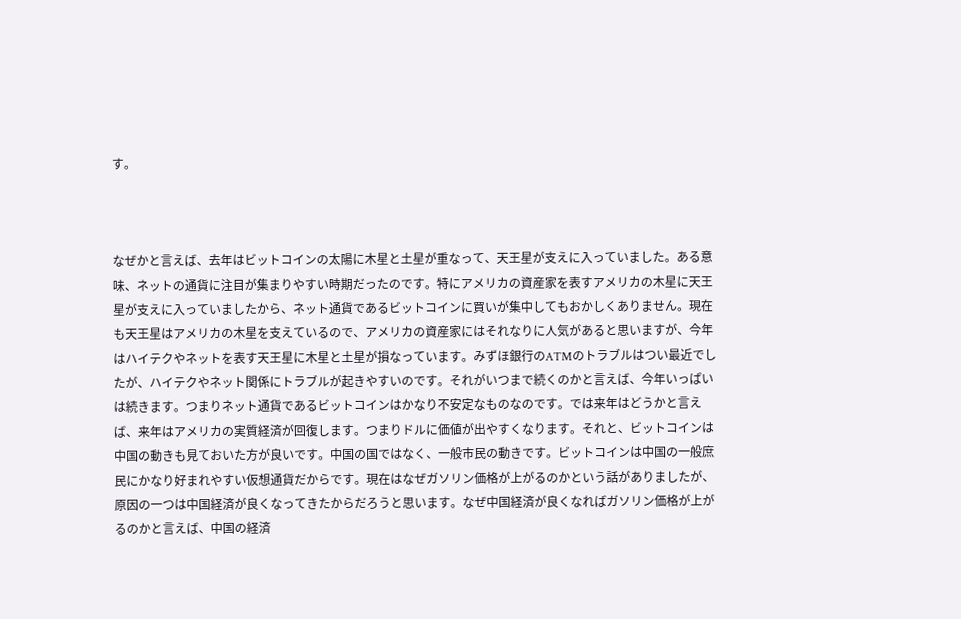す。



なぜかと言えば、去年はビットコインの太陽に木星と土星が重なって、天王星が支えに入っていました。ある意味、ネットの通貨に注目が集まりやすい時期だったのです。特にアメリカの資産家を表すアメリカの木星に天王星が支えに入っていましたから、ネット通貨であるビットコインに買いが集中してもおかしくありません。現在も天王星はアメリカの木星を支えているので、アメリカの資産家にはそれなりに人気があると思いますが、今年はハイテクやネットを表す天王星に木星と土星が損なっています。みずほ銀行のATMのトラブルはつい最近でしたが、ハイテクやネット関係にトラブルが起きやすいのです。それがいつまで続くのかと言えば、今年いっぱいは続きます。つまりネット通貨であるビットコインはかなり不安定なものなのです。では来年はどうかと言えば、来年はアメリカの実質経済が回復します。つまりドルに価値が出やすくなります。それと、ビットコインは中国の動きも見ておいた方が良いです。中国の国ではなく、一般市民の動きです。ビットコインは中国の一般庶民にかなり好まれやすい仮想通貨だからです。現在はなぜガソリン価格が上がるのかという話がありましたが、原因の一つは中国経済が良くなってきたからだろうと思います。なぜ中国経済が良くなればガソリン価格が上がるのかと言えば、中国の経済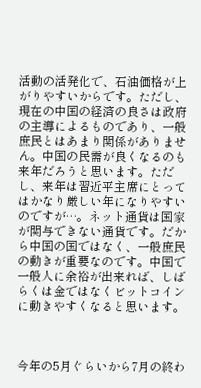活動の活発化で、石油価格が上がりやすいからです。ただし、現在の中国の経済の良さは政府の主導によるものであり、一般庶民とはあまり関係がありません。中国の民需が良くなるのも来年だろうと思います。ただし、来年は習近平主席にとってはかなり厳しい年になりやすいのですが…。ネット通貨は国家が関与できない通貨です。だから中国の国ではなく、一般庶民の動きが重要なのです。中国で一般人に余裕が出来れば、しばらくは金ではなくビットコインに動きやすくなると思います。



今年の5月ぐらいから7月の終わ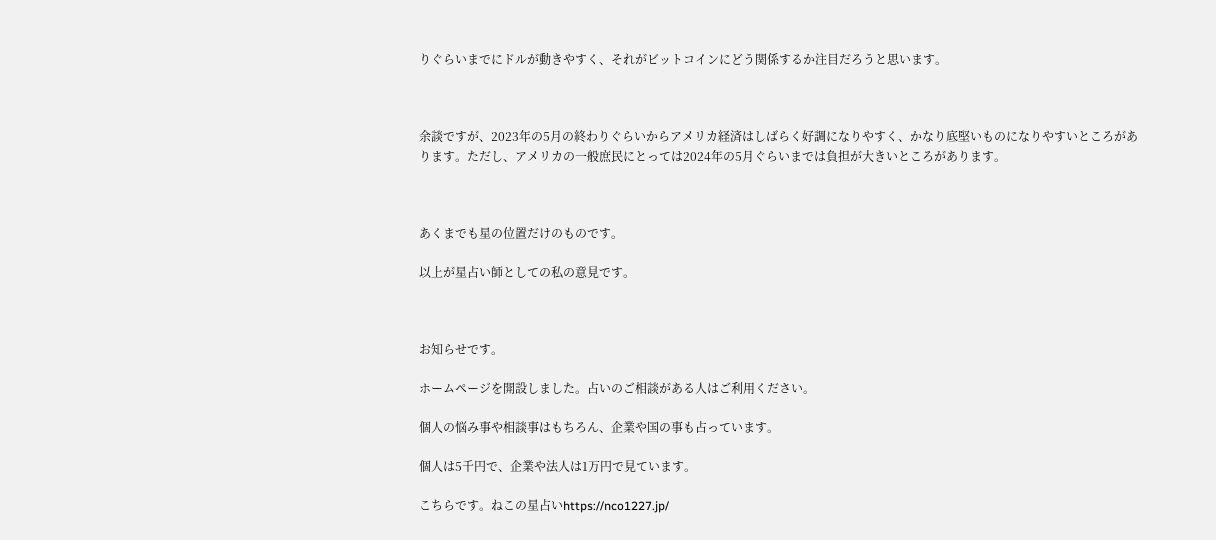りぐらいまでにドルが動きやすく、それがビットコインにどう関係するか注目だろうと思います。



余談ですが、2023年の5月の終わりぐらいからアメリカ経済はしばらく好調になりやすく、かなり底堅いものになりやすいところがあります。ただし、アメリカの一般庶民にとっては2024年の5月ぐらいまでは負担が大きいところがあります。



あくまでも星の位置だけのものです。

以上が星占い師としての私の意見です。



お知らせです。

ホームページを開設しました。占いのご相談がある人はご利用ください。

個人の悩み事や相談事はもちろん、企業や国の事も占っています。

個人は5千円で、企業や法人は1万円で見ています。

こちらです。ねこの星占いhttps://nco1227.jp/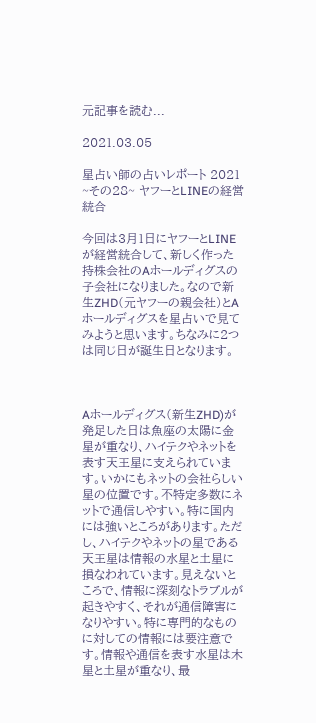元記事を読む...

2021.03.05

星占い師の占いレポート 2021 ~その28~ ヤフーとLINEの経営統合

今回は3月1日にヤフーとLINEが経営統合して、新しく作った持株会社のAホールディグスの子会社になりました。なので新生ZHD(元ヤフーの親会社)とAホールディグスを星占いで見てみようと思います。ちなみに2つは同じ日が誕生日となります。



Aホールディグス(新生ZHD)が発足した日は魚座の太陽に金星が重なり、ハイテクやネットを表す天王星に支えられています。いかにもネットの会社らしい星の位置です。不特定多数にネットで通信しやすい。特に国内には強いところがあります。ただし、ハイテクやネットの星である天王星は情報の水星と土星に損なわれています。見えないところで、情報に深刻なトラブルが起きやすく、それが通信障害になりやすい。特に専門的なものに対しての情報には要注意です。情報や通信を表す水星は木星と土星が重なり、最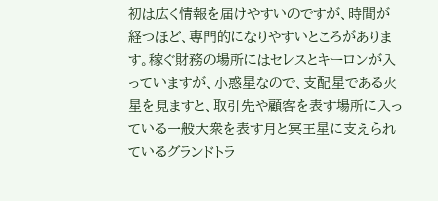初は広く情報を届けやすいのですが、時間が経つほど、専門的になりやすいところがあります。稼ぐ財務の場所にはセレスとキーロンが入っていますが、小惑星なので、支配星である火星を見ますと、取引先や顧客を表す場所に入っている一般大衆を表す月と冥王星に支えられているグランドトラ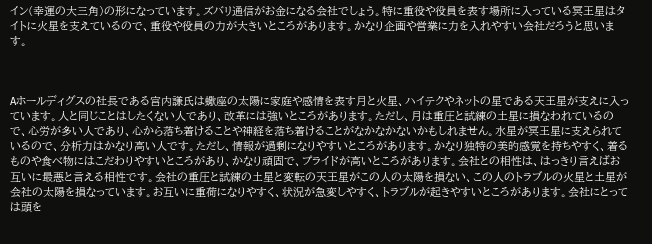イン(幸運の大三角)の形になっています。ズバリ通信がお金になる会社でしょう。特に重役や役員を表す場所に入っている冥王星はタイトに火星を支えているので、重役や役員の力が大きいところがあります。かなり企画や営業に力を入れやすい会社だろうと思います。



Aホールディグスの社長である宮内謙氏は蠍座の太陽に家庭や感情を表す月と火星、ハイテクやネットの星である天王星が支えに入っています。人と同じことはしたくない人であり、改革には強いところがあります。ただし、月は重圧と試練の土星に損なわれているので、心労が多い人であり、心から落ち着けることや神経を落ち着けることがなかなかないかもしれません。水星が冥王星に支えられているので、分析力はかなり高い人です。ただし、情報が過剰になりやすいところがあります。かなり独特の美的感覚を持ちやすく、着るものや食べ物にはこだわりやすいところがあり、かなり頑固で、プライドが高いところがあります。会社との相性は、はっきり言えばお互いに最悪と言える相性です。会社の重圧と試練の土星と変転の天王星がこの人の太陽を損ない、この人のトラブルの火星と土星が会社の太陽を損なっています。お互いに重荷になりやすく、状況が急変しやすく、トラブルが起きやすいところがあります。会社にとっては頭を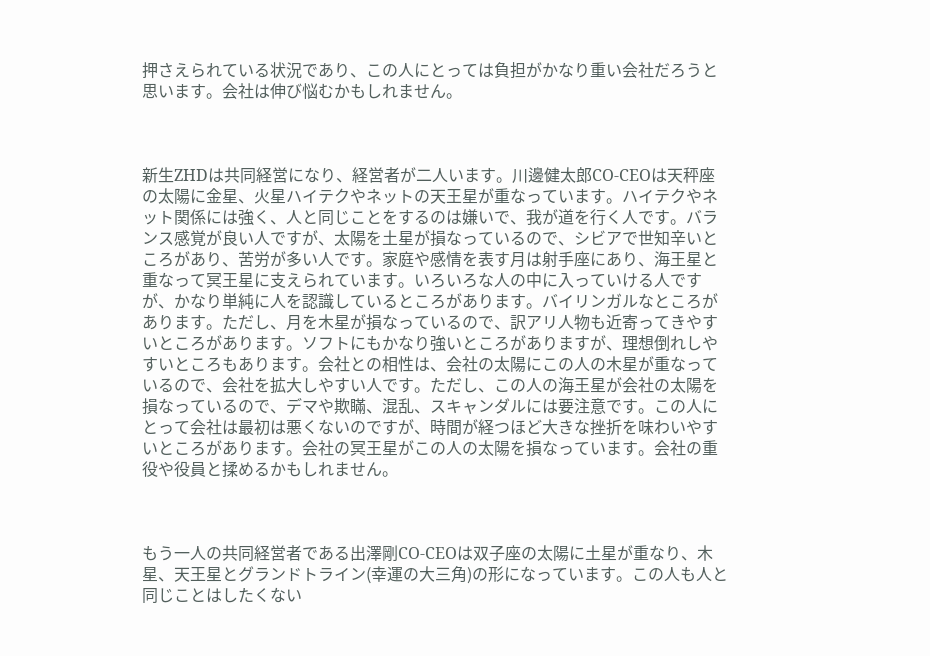押さえられている状況であり、この人にとっては負担がかなり重い会社だろうと思います。会社は伸び悩むかもしれません。



新生ZHDは共同経営になり、経営者が二人います。川邊健太郎CO-CEOは天秤座の太陽に金星、火星ハイテクやネットの天王星が重なっています。ハイテクやネット関係には強く、人と同じことをするのは嫌いで、我が道を行く人です。バランス感覚が良い人ですが、太陽を土星が損なっているので、シビアで世知辛いところがあり、苦労が多い人です。家庭や感情を表す月は射手座にあり、海王星と重なって冥王星に支えられています。いろいろな人の中に入っていける人ですが、かなり単純に人を認識しているところがあります。バイリンガルなところがあります。ただし、月を木星が損なっているので、訳アリ人物も近寄ってきやすいところがあります。ソフトにもかなり強いところがありますが、理想倒れしやすいところもあります。会社との相性は、会社の太陽にこの人の木星が重なっているので、会社を拡大しやすい人です。ただし、この人の海王星が会社の太陽を損なっているので、デマや欺瞞、混乱、スキャンダルには要注意です。この人にとって会社は最初は悪くないのですが、時間が経つほど大きな挫折を味わいやすいところがあります。会社の冥王星がこの人の太陽を損なっています。会社の重役や役員と揉めるかもしれません。



もう一人の共同経営者である出澤剛CO-CEOは双子座の太陽に土星が重なり、木星、天王星とグランドトライン(幸運の大三角)の形になっています。この人も人と同じことはしたくない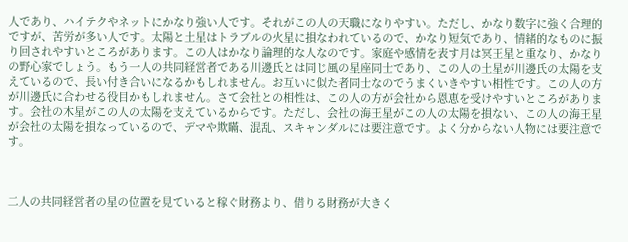人であり、ハイテクやネットにかなり強い人です。それがこの人の天職になりやすい。ただし、かなり数字に強く合理的ですが、苦労が多い人です。太陽と土星はトラブルの火星に損なわれているので、かなり短気であり、情緒的なものに振り回されやすいところがあります。この人はかなり論理的な人なのです。家庭や感情を表す月は冥王星と重なり、かなりの野心家でしょう。もう一人の共同経営者である川邊氏とは同じ風の星座同士であり、この人の土星が川邊氏の太陽を支えているので、長い付き合いになるかもしれません。お互いに似た者同士なのでうまくいきやすい相性です。この人の方が川邊氏に合わせる役目かもしれません。さて会社との相性は、この人の方が会社から恩恵を受けやすいところがあります。会社の木星がこの人の太陽を支えているからです。ただし、会社の海王星がこの人の太陽を損ない、この人の海王星が会社の太陽を損なっているので、デマや欺瞞、混乱、スキャンダルには要注意です。よく分からない人物には要注意です。



二人の共同経営者の星の位置を見ていると稼ぐ財務より、借りる財務が大きく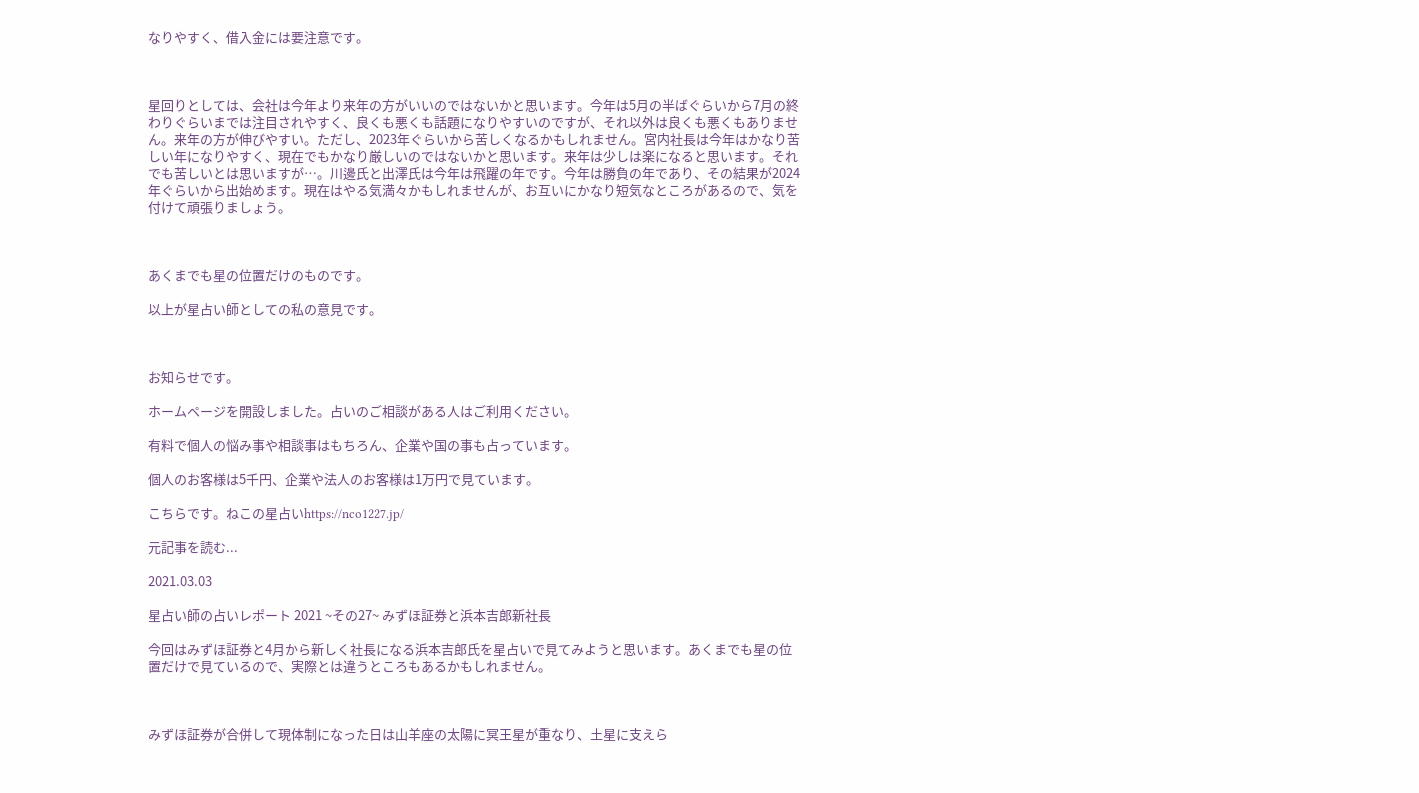なりやすく、借入金には要注意です。



星回りとしては、会社は今年より来年の方がいいのではないかと思います。今年は5月の半ばぐらいから7月の終わりぐらいまでは注目されやすく、良くも悪くも話題になりやすいのですが、それ以外は良くも悪くもありません。来年の方が伸びやすい。ただし、2023年ぐらいから苦しくなるかもしれません。宮内社長は今年はかなり苦しい年になりやすく、現在でもかなり厳しいのではないかと思います。来年は少しは楽になると思います。それでも苦しいとは思いますが…。川邊氏と出澤氏は今年は飛躍の年です。今年は勝負の年であり、その結果が2024年ぐらいから出始めます。現在はやる気満々かもしれませんが、お互いにかなり短気なところがあるので、気を付けて頑張りましょう。



あくまでも星の位置だけのものです。

以上が星占い師としての私の意見です。



お知らせです。

ホームページを開設しました。占いのご相談がある人はご利用ください。

有料で個人の悩み事や相談事はもちろん、企業や国の事も占っています。

個人のお客様は5千円、企業や法人のお客様は1万円で見ています。

こちらです。ねこの星占いhttps://nco1227.jp/

元記事を読む...

2021.03.03

星占い師の占いレポート 2021 ~その27~ みずほ証券と浜本吉郎新社長

今回はみずほ証券と4月から新しく社長になる浜本吉郎氏を星占いで見てみようと思います。あくまでも星の位置だけで見ているので、実際とは違うところもあるかもしれません。



みずほ証券が合併して現体制になった日は山羊座の太陽に冥王星が重なり、土星に支えら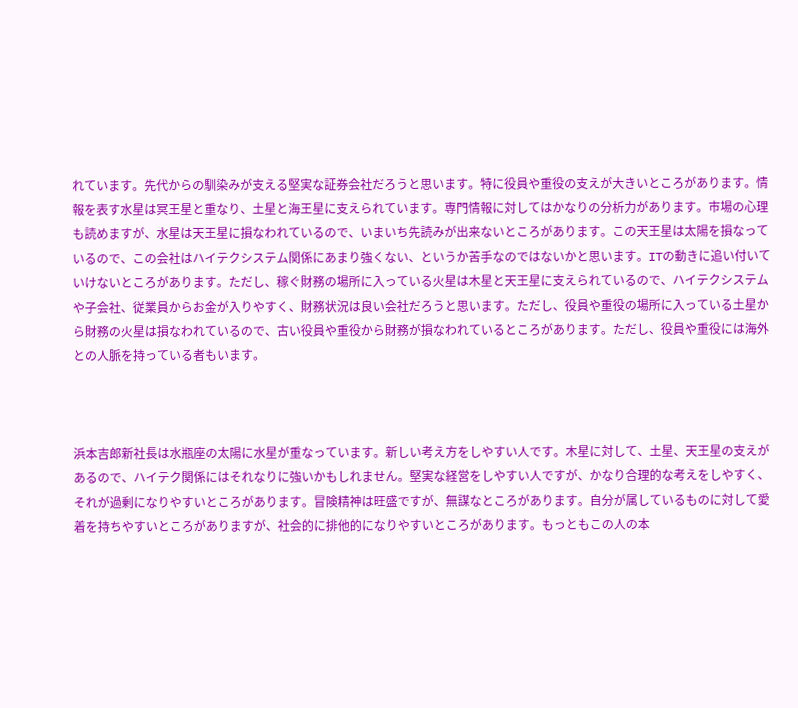れています。先代からの馴染みが支える堅実な証券会社だろうと思います。特に役員や重役の支えが大きいところがあります。情報を表す水星は冥王星と重なり、土星と海王星に支えられています。専門情報に対してはかなりの分析力があります。市場の心理も読めますが、水星は天王星に損なわれているので、いまいち先読みが出来ないところがあります。この天王星は太陽を損なっているので、この会社はハイテクシステム関係にあまり強くない、というか苦手なのではないかと思います。ITの動きに追い付いていけないところがあります。ただし、稼ぐ財務の場所に入っている火星は木星と天王星に支えられているので、ハイテクシステムや子会社、従業員からお金が入りやすく、財務状況は良い会社だろうと思います。ただし、役員や重役の場所に入っている土星から財務の火星は損なわれているので、古い役員や重役から財務が損なわれているところがあります。ただし、役員や重役には海外との人脈を持っている者もいます。



浜本吉郎新社長は水瓶座の太陽に水星が重なっています。新しい考え方をしやすい人です。木星に対して、土星、天王星の支えがあるので、ハイテク関係にはそれなりに強いかもしれません。堅実な経営をしやすい人ですが、かなり合理的な考えをしやすく、それが過剰になりやすいところがあります。冒険精神は旺盛ですが、無謀なところがあります。自分が属しているものに対して愛着を持ちやすいところがありますが、社会的に排他的になりやすいところがあります。もっともこの人の本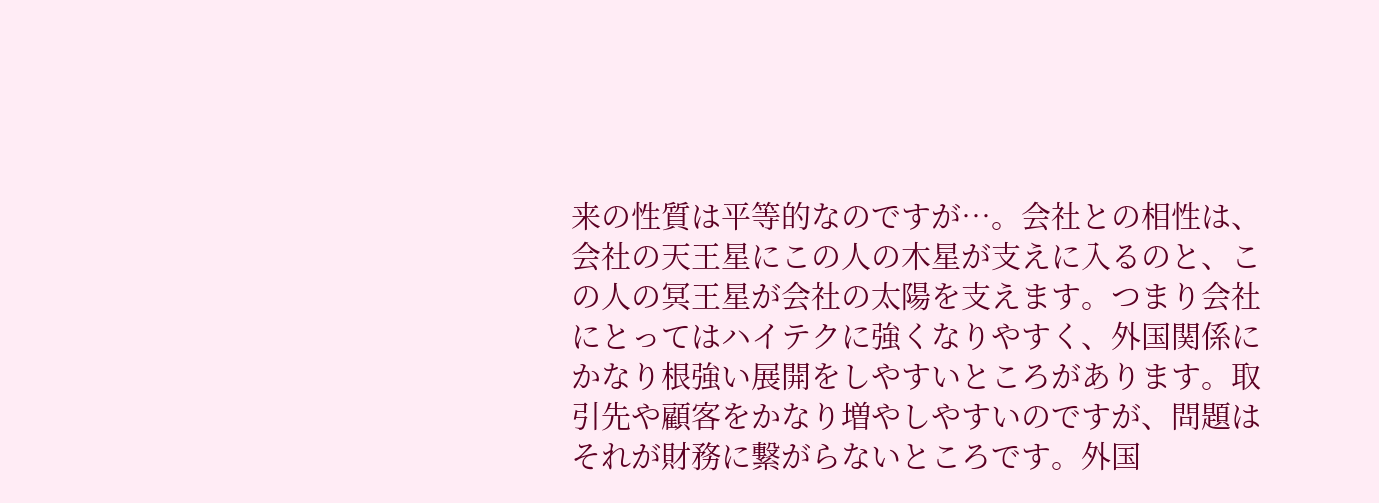来の性質は平等的なのですが…。会社との相性は、会社の天王星にこの人の木星が支えに入るのと、この人の冥王星が会社の太陽を支えます。つまり会社にとってはハイテクに強くなりやすく、外国関係にかなり根強い展開をしやすいところがあります。取引先や顧客をかなり増やしやすいのですが、問題はそれが財務に繋がらないところです。外国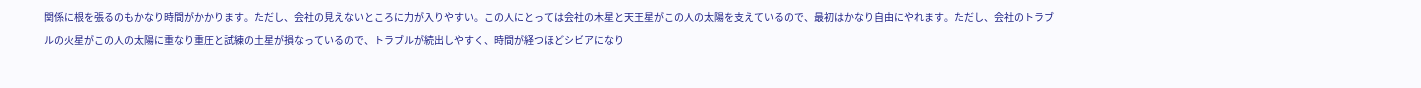関係に根を張るのもかなり時間がかかります。ただし、会社の見えないところに力が入りやすい。この人にとっては会社の木星と天王星がこの人の太陽を支えているので、最初はかなり自由にやれます。ただし、会社のトラブルの火星がこの人の太陽に重なり重圧と試練の土星が損なっているので、トラブルが続出しやすく、時間が経つほどシビアになり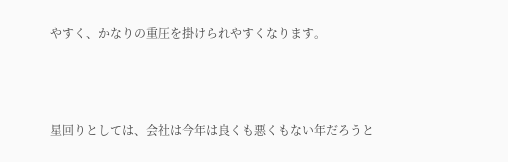やすく、かなりの重圧を掛けられやすくなります。



星回りとしては、会社は今年は良くも悪くもない年だろうと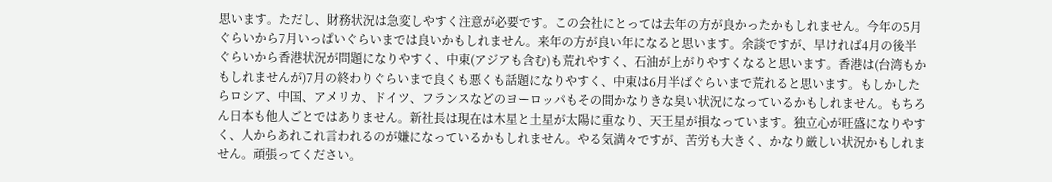思います。ただし、財務状況は急変しやすく注意が必要です。この会社にとっては去年の方が良かったかもしれません。今年の5月ぐらいから7月いっぱいぐらいまでは良いかもしれません。来年の方が良い年になると思います。余談ですが、早ければ4月の後半ぐらいから香港状況が問題になりやすく、中東(アジアも含む)も荒れやすく、石油が上がりやすくなると思います。香港は(台湾もかもしれませんが)7月の終わりぐらいまで良くも悪くも話題になりやすく、中東は6月半ばぐらいまで荒れると思います。もしかしたらロシア、中国、アメリカ、ドイツ、フランスなどのヨーロッパもその間かなりきな臭い状況になっているかもしれません。もちろん日本も他人ごとではありません。新社長は現在は木星と土星が太陽に重なり、天王星が損なっています。独立心が旺盛になりやすく、人からあれこれ言われるのが嫌になっているかもしれません。やる気満々ですが、苦労も大きく、かなり厳しい状況かもしれません。頑張ってください。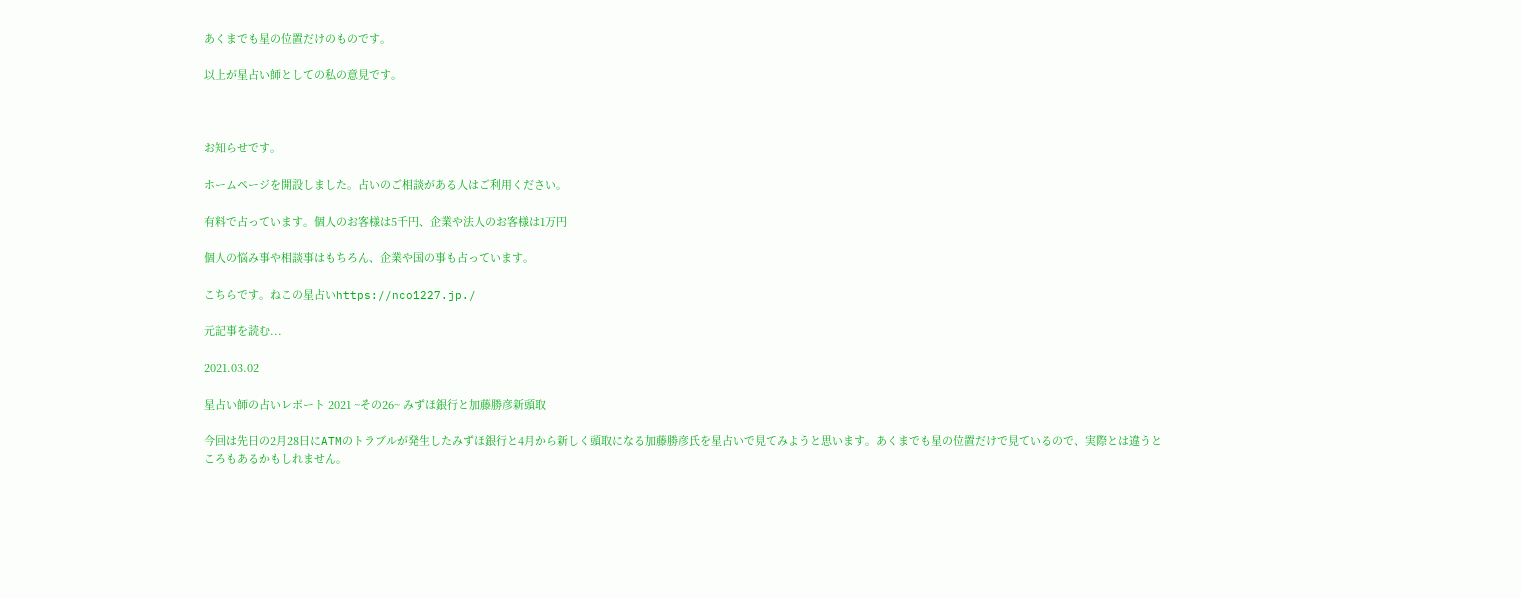あくまでも星の位置だけのものです。

以上が星占い師としての私の意見です。



お知らせです。

ホームページを開設しました。占いのご相談がある人はご利用ください。

有料で占っています。個人のお客様は5千円、企業や法人のお客様は1万円

個人の悩み事や相談事はもちろん、企業や国の事も占っています。

こちらです。ねこの星占いhttps://nco1227.jp./

元記事を読む...

2021.03.02

星占い師の占いレポート 2021 ~その26~ みずほ銀行と加藤勝彦新頭取

今回は先日の2月28日にATMのトラブルが発生したみずほ銀行と4月から新しく頭取になる加藤勝彦氏を星占いで見てみようと思います。あくまでも星の位置だけで見ているので、実際とは違うところもあるかもしれません。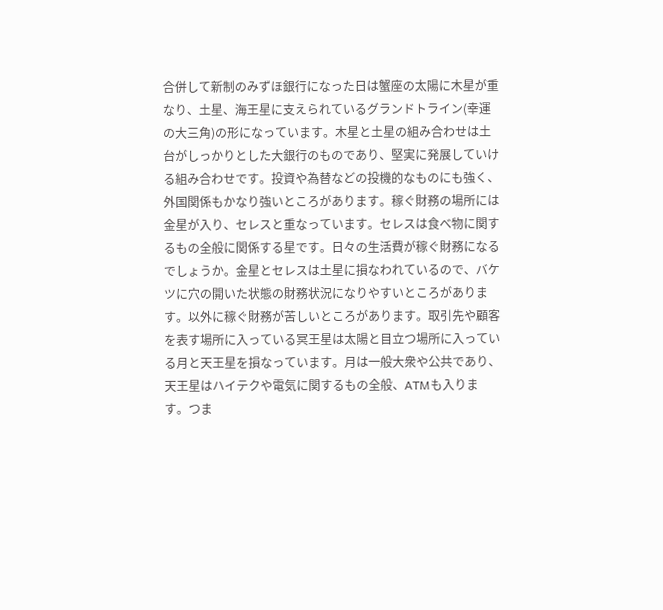合併して新制のみずほ銀行になった日は蟹座の太陽に木星が重なり、土星、海王星に支えられているグランドトライン(幸運の大三角)の形になっています。木星と土星の組み合わせは土台がしっかりとした大銀行のものであり、堅実に発展していける組み合わせです。投資や為替などの投機的なものにも強く、外国関係もかなり強いところがあります。稼ぐ財務の場所には金星が入り、セレスと重なっています。セレスは食べ物に関するもの全般に関係する星です。日々の生活費が稼ぐ財務になるでしょうか。金星とセレスは土星に損なわれているので、バケツに穴の開いた状態の財務状況になりやすいところがあります。以外に稼ぐ財務が苦しいところがあります。取引先や顧客を表す場所に入っている冥王星は太陽と目立つ場所に入っている月と天王星を損なっています。月は一般大衆や公共であり、天王星はハイテクや電気に関するもの全般、ATMも入ります。つま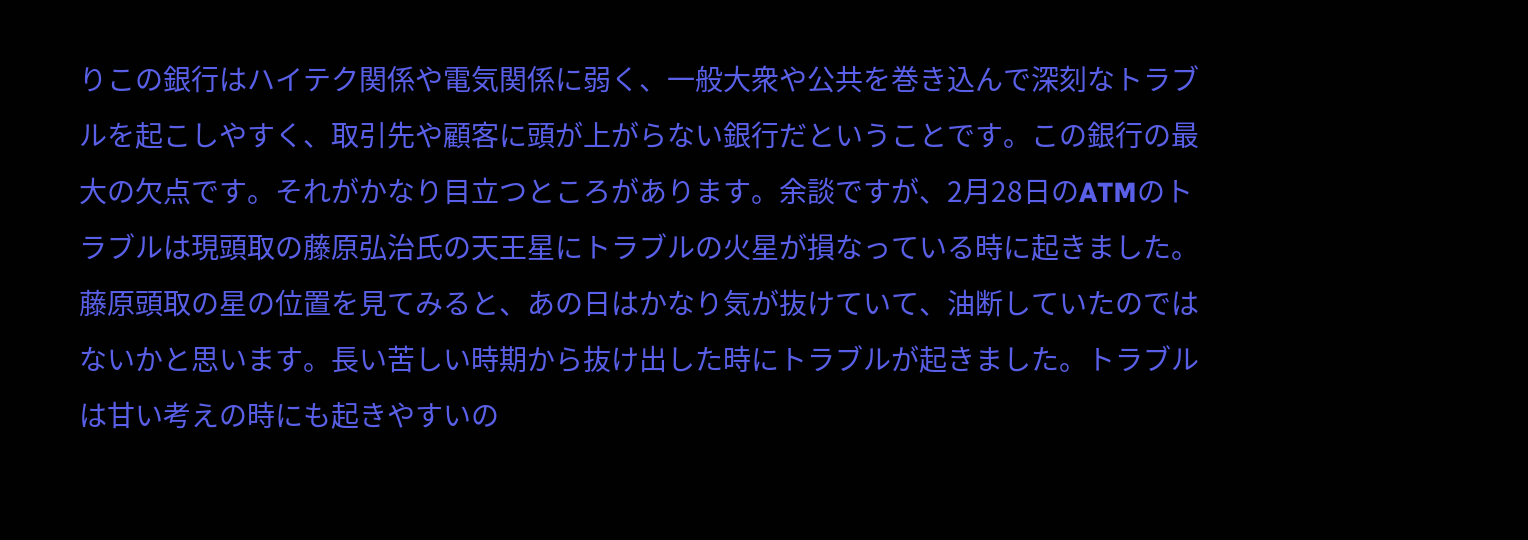りこの銀行はハイテク関係や電気関係に弱く、一般大衆や公共を巻き込んで深刻なトラブルを起こしやすく、取引先や顧客に頭が上がらない銀行だということです。この銀行の最大の欠点です。それがかなり目立つところがあります。余談ですが、2月28日のATMのトラブルは現頭取の藤原弘治氏の天王星にトラブルの火星が損なっている時に起きました。藤原頭取の星の位置を見てみると、あの日はかなり気が抜けていて、油断していたのではないかと思います。長い苦しい時期から抜け出した時にトラブルが起きました。トラブルは甘い考えの時にも起きやすいの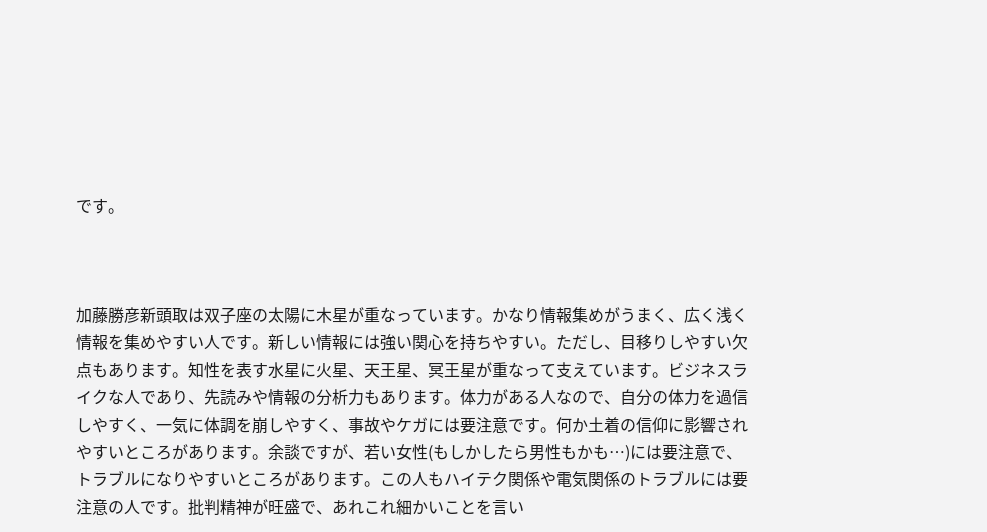です。



加藤勝彦新頭取は双子座の太陽に木星が重なっています。かなり情報集めがうまく、広く浅く情報を集めやすい人です。新しい情報には強い関心を持ちやすい。ただし、目移りしやすい欠点もあります。知性を表す水星に火星、天王星、冥王星が重なって支えています。ビジネスライクな人であり、先読みや情報の分析力もあります。体力がある人なので、自分の体力を過信しやすく、一気に体調を崩しやすく、事故やケガには要注意です。何か土着の信仰に影響されやすいところがあります。余談ですが、若い女性(もしかしたら男性もかも…)には要注意で、トラブルになりやすいところがあります。この人もハイテク関係や電気関係のトラブルには要注意の人です。批判精神が旺盛で、あれこれ細かいことを言い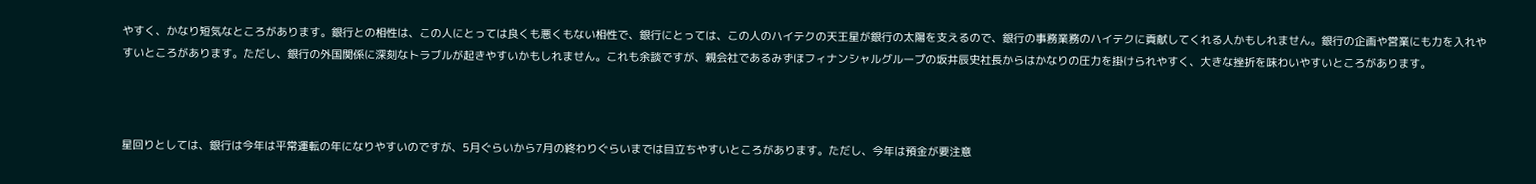やすく、かなり短気なところがあります。銀行との相性は、この人にとっては良くも悪くもない相性で、銀行にとっては、この人のハイテクの天王星が銀行の太陽を支えるので、銀行の事務業務のハイテクに貢献してくれる人かもしれません。銀行の企画や営業にも力を入れやすいところがあります。ただし、銀行の外国関係に深刻なトラブルが起きやすいかもしれません。これも余談ですが、親会社であるみずほフィナンシャルグループの坂井辰史社長からはかなりの圧力を掛けられやすく、大きな挫折を味わいやすいところがあります。



星回りとしては、銀行は今年は平常運転の年になりやすいのですが、5月ぐらいから7月の終わりぐらいまでは目立ちやすいところがあります。ただし、今年は預金が要注意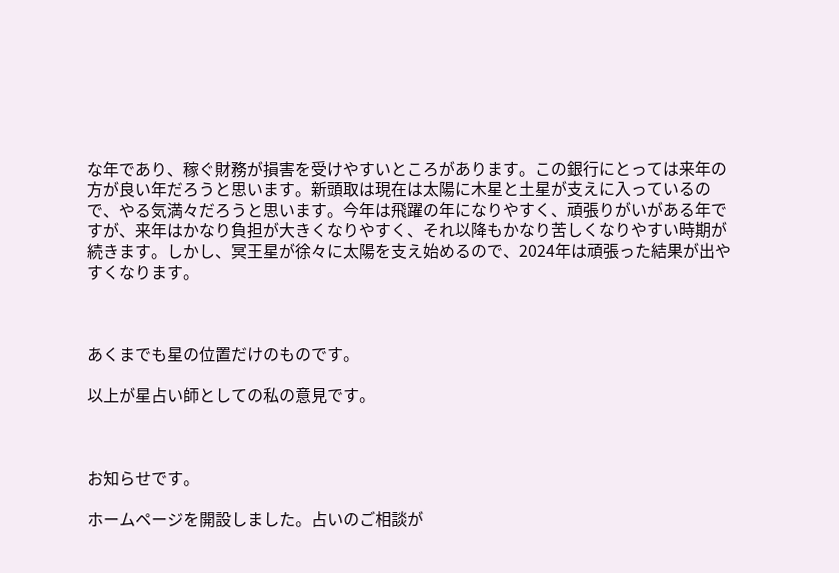な年であり、稼ぐ財務が損害を受けやすいところがあります。この銀行にとっては来年の方が良い年だろうと思います。新頭取は現在は太陽に木星と土星が支えに入っているので、やる気満々だろうと思います。今年は飛躍の年になりやすく、頑張りがいがある年ですが、来年はかなり負担が大きくなりやすく、それ以降もかなり苦しくなりやすい時期が続きます。しかし、冥王星が徐々に太陽を支え始めるので、2024年は頑張った結果が出やすくなります。



あくまでも星の位置だけのものです。

以上が星占い師としての私の意見です。



お知らせです。

ホームページを開設しました。占いのご相談が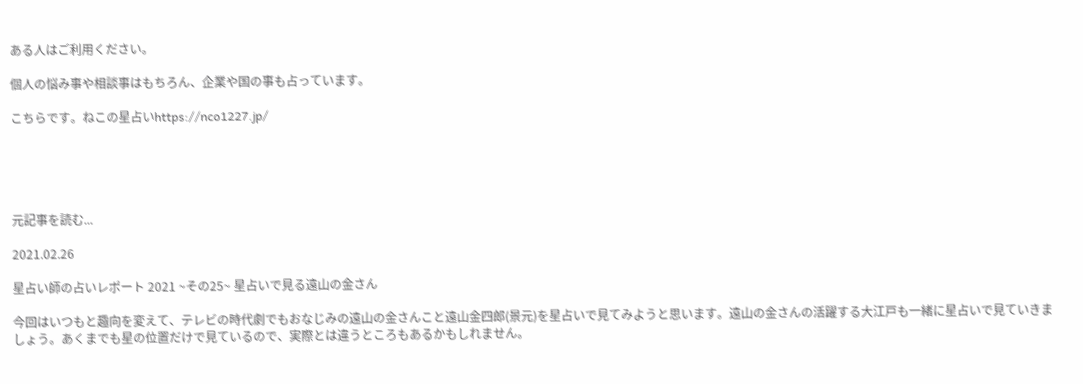ある人はご利用ください。

個人の悩み事や相談事はもちろん、企業や国の事も占っています。

こちらです。ねこの星占いhttps://nco1227.jp/





元記事を読む...

2021.02.26

星占い師の占いレポート 2021 ~その25~ 星占いで見る遠山の金さん

今回はいつもと趣向を変えて、テレビの時代劇でもおなじみの遠山の金さんこと遠山金四郎(景元)を星占いで見てみようと思います。遠山の金さんの活躍する大江戸も一緒に星占いで見ていきましょう。あくまでも星の位置だけで見ているので、実際とは違うところもあるかもしれません。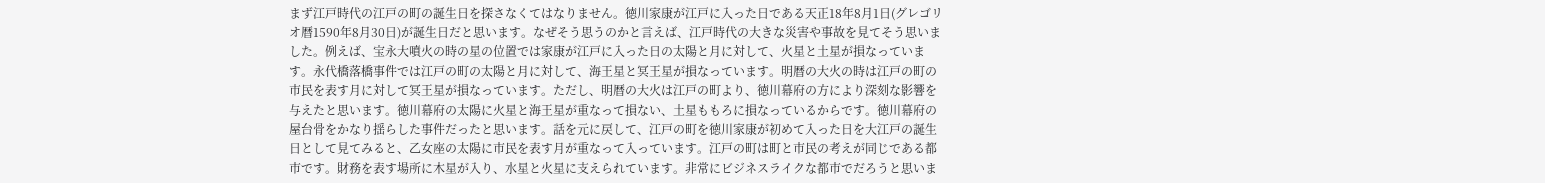まず江戸時代の江戸の町の誕生日を探さなくてはなりません。徳川家康が江戸に入った日である天正18年8月1日(グレゴリオ暦1590年8月30日)が誕生日だと思います。なぜそう思うのかと言えば、江戸時代の大きな災害や事故を見てそう思いました。例えば、宝永大噴火の時の星の位置では家康が江戸に入った日の太陽と月に対して、火星と土星が損なっています。永代橋落橋事件では江戸の町の太陽と月に対して、海王星と冥王星が損なっています。明暦の大火の時は江戸の町の市民を表す月に対して冥王星が損なっています。ただし、明暦の大火は江戸の町より、徳川幕府の方により深刻な影響を与えたと思います。徳川幕府の太陽に火星と海王星が重なって損ない、土星ももろに損なっているからです。徳川幕府の屋台骨をかなり揺らした事件だったと思います。話を元に戻して、江戸の町を徳川家康が初めて入った日を大江戸の誕生日として見てみると、乙女座の太陽に市民を表す月が重なって入っています。江戸の町は町と市民の考えが同じである都市です。財務を表す場所に木星が入り、水星と火星に支えられています。非常にビジネスライクな都市でだろうと思いま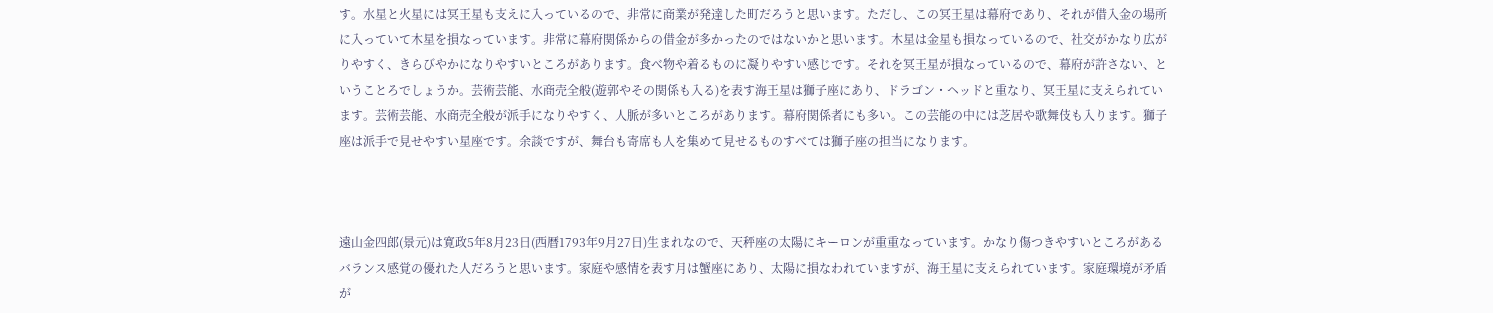す。水星と火星には冥王星も支えに入っているので、非常に商業が発達した町だろうと思います。ただし、この冥王星は幕府であり、それが借入金の場所に入っていて木星を損なっています。非常に幕府関係からの借金が多かったのではないかと思います。木星は金星も損なっているので、社交がかなり広がりやすく、きらびやかになりやすいところがあります。食べ物や着るものに凝りやすい感じです。それを冥王星が損なっているので、幕府が許さない、ということろでしょうか。芸術芸能、水商売全般(遊郭やその関係も入る)を表す海王星は獅子座にあり、ドラゴン・ヘッドと重なり、冥王星に支えられています。芸術芸能、水商売全般が派手になりやすく、人脈が多いところがあります。幕府関係者にも多い。この芸能の中には芝居や歌舞伎も入ります。獅子座は派手で見せやすい星座です。余談ですが、舞台も寄席も人を集めて見せるものすべては獅子座の担当になります。



遠山金四郎(景元)は寛政5年8月23日(西暦1793年9月27日)生まれなので、天秤座の太陽にキーロンが重重なっています。かなり傷つきやすいところがあるバランス感覚の優れた人だろうと思います。家庭や感情を表す月は蟹座にあり、太陽に損なわれていますが、海王星に支えられています。家庭環境が矛盾が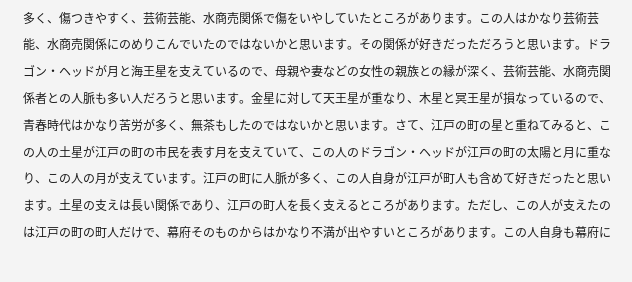多く、傷つきやすく、芸術芸能、水商売関係で傷をいやしていたところがあります。この人はかなり芸術芸能、水商売関係にのめりこんでいたのではないかと思います。その関係が好きだっただろうと思います。ドラゴン・ヘッドが月と海王星を支えているので、母親や妻などの女性の親族との縁が深く、芸術芸能、水商売関係者との人脈も多い人だろうと思います。金星に対して天王星が重なり、木星と冥王星が損なっているので、青春時代はかなり苦労が多く、無茶もしたのではないかと思います。さて、江戸の町の星と重ねてみると、この人の土星が江戸の町の市民を表す月を支えていて、この人のドラゴン・ヘッドが江戸の町の太陽と月に重なり、この人の月が支えています。江戸の町に人脈が多く、この人自身が江戸が町人も含めて好きだったと思います。土星の支えは長い関係であり、江戸の町人を長く支えるところがあります。ただし、この人が支えたのは江戸の町の町人だけで、幕府そのものからはかなり不満が出やすいところがあります。この人自身も幕府に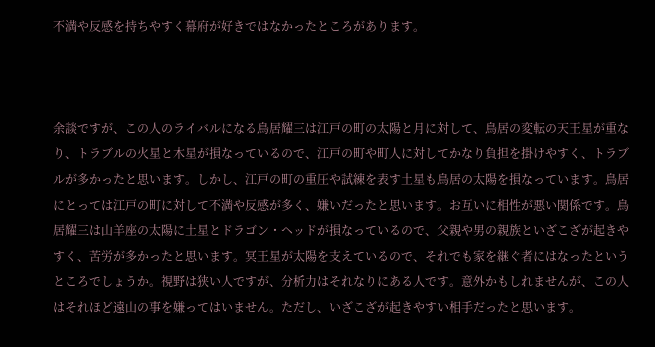不満や反感を持ちやすく幕府が好きではなかったところがあります。



余談ですが、この人のライバルになる鳥居耀三は江戸の町の太陽と月に対して、鳥居の変転の天王星が重なり、トラブルの火星と木星が損なっているので、江戸の町や町人に対してかなり負担を掛けやすく、トラブルが多かったと思います。しかし、江戸の町の重圧や試練を表す土星も鳥居の太陽を損なっています。鳥居にとっては江戸の町に対して不満や反感が多く、嫌いだったと思います。お互いに相性が悪い関係です。鳥居耀三は山羊座の太陽に土星とドラゴン・ヘッドが損なっているので、父親や男の親族といざこざが起きやすく、苦労が多かったと思います。冥王星が太陽を支えているので、それでも家を継ぐ者にはなったというところでしょうか。視野は狭い人ですが、分析力はそれなりにある人です。意外かもしれませんが、この人はそれほど遠山の事を嫌ってはいません。ただし、いざこざが起きやすい相手だったと思います。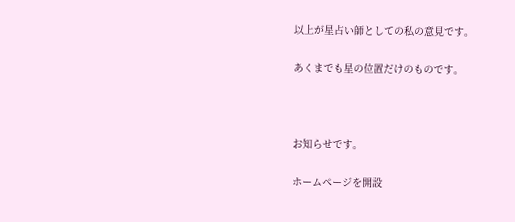以上が星占い師としての私の意見です。

あくまでも星の位置だけのものです。



お知らせです。

ホームページを開設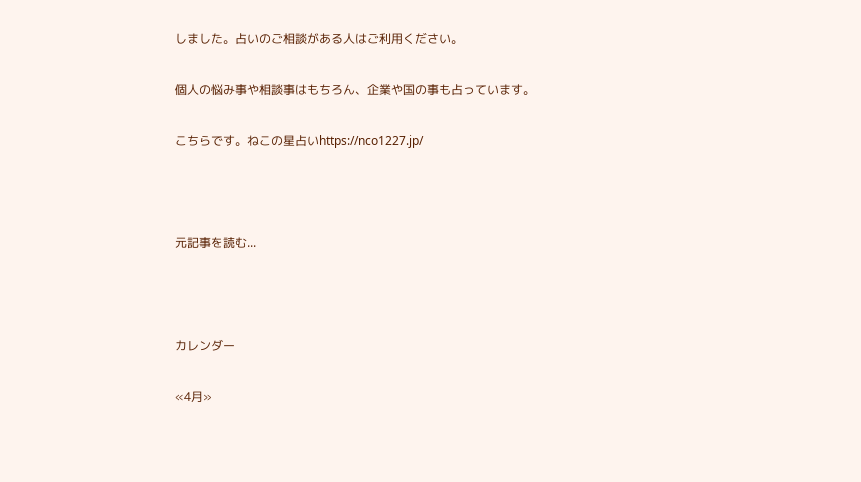しました。占いのご相談がある人はご利用ください。

個人の悩み事や相談事はもちろん、企業や国の事も占っています。

こちらです。ねこの星占いhttps://nco1227.jp/



元記事を読む...



カレンダー

«4月»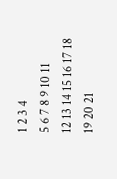1 2 3 4
5 6 7 8 9 10 11
12 13 14 15 16 17 18
19 20 21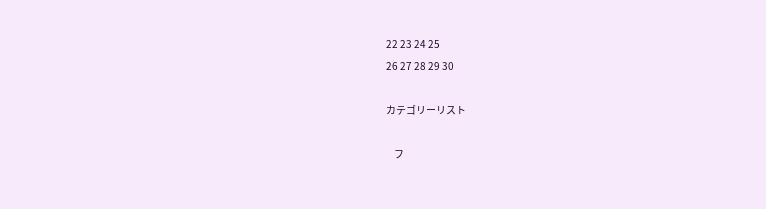22 23 24 25
26 27 28 29 30

カテゴリーリスト

    フ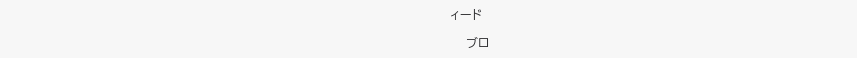ィード

    ブロ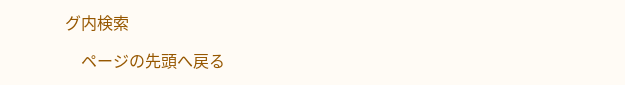グ内検索

    ページの先頭へ戻る